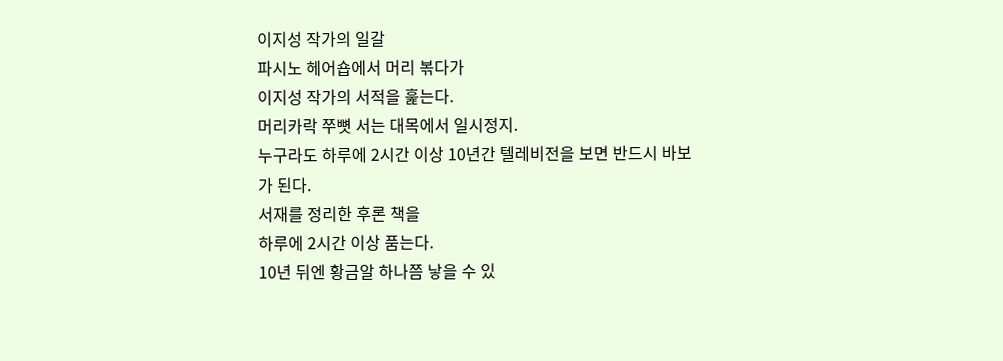이지성 작가의 일갈
파시노 헤어숍에서 머리 볶다가
이지성 작가의 서적을 훑는다.
머리카락 쭈뼛 서는 대목에서 일시정지.
누구라도 하루에 2시간 이상 10년간 텔레비전을 보면 반드시 바보가 된다.
서재를 정리한 후론 책을
하루에 2시간 이상 품는다.
10년 뒤엔 황금알 하나쯤 낳을 수 있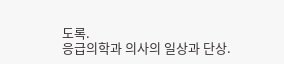도록.
응급의학과 의사의 일상과 단상.